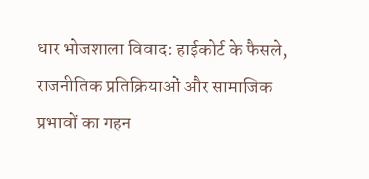धार भोजशाला विवाद: हाईकोर्ट के फैसले, राजनीतिक प्रतिक्रियाओं और सामाजिक प्रभावों का गहन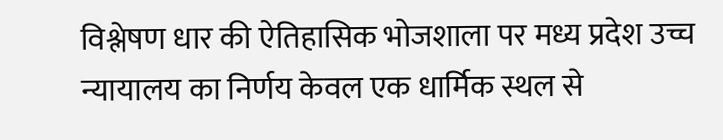विश्लेषण धार की ऐतिहासिक भोजशाला पर मध्य प्रदेश उच्च न्यायालय का निर्णय केवल एक धार्मिक स्थल से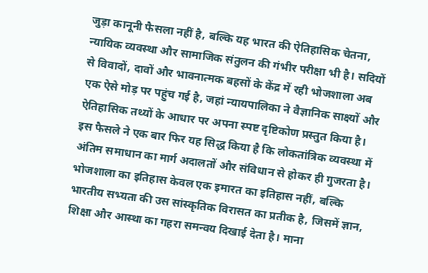जुड़ा कानूनी फैसला नहीं है, बल्कि यह भारत की ऐतिहासिक चेतना, न्यायिक व्यवस्था और सामाजिक संतुलन की गंभीर परीक्षा भी है। सदियों से विवादों, दावों और भावनात्मक बहसों के केंद्र में रही भोजशाला अब एक ऐसे मोड़ पर पहुंच गई है, जहां न्यायपालिका ने वैज्ञानिक साक्ष्यों और ऐतिहासिक तथ्यों के आधार पर अपना स्पष्ट दृष्टिकोण प्रस्तुत किया है। इस फैसले ने एक बार फिर यह सिद्ध किया है कि लोकतांत्रिक व्यवस्था में अंतिम समाधान का मार्ग अदालतों और संविधान से होकर ही गुजरता है। भोजशाला का इतिहास केवल एक इमारत का इतिहास नहीं, बल्कि भारतीय सभ्यता की उस सांस्कृतिक विरासत का प्रतीक है, जिसमें ज्ञान, शिक्षा और आस्था का गहरा समन्वय दिखाई देता है। माना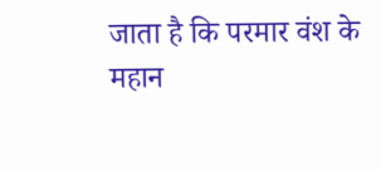जाता है कि परमार वंश के महान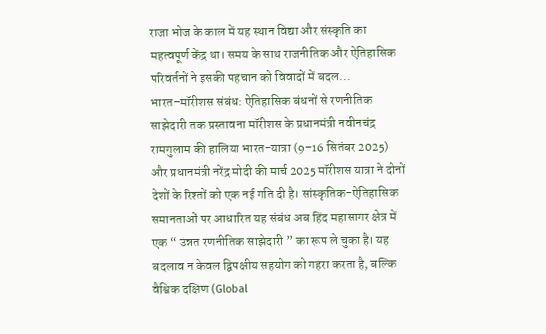राजा भोज के काल में यह स्थान विद्या और संस्कृति का महत्वपूर्ण केंद्र था। समय के साथ राजनीतिक और ऐतिहासिक परिवर्तनों ने इसकी पहचान को विवादों में बदल...
भारत–मॉरीशस संबंध: ऐतिहासिक बंधनों से रणनीतिक साझेदारी तक प्रस्तावना मॉरीशस के प्रधानमंत्री नवीनचंद्र रामगुलाम की हालिया भारत-यात्रा (9–16 सितंबर 2025) और प्रधानमंत्री नरेंद्र मोदी की मार्च 2025 मॉरीशस यात्रा ने दोनों देशों के रिश्तों को एक नई गति दी है। सांस्कृतिक-ऐतिहासिक समानताओं पर आधारित यह संबंध अब हिंद महासागर क्षेत्र में एक “ उन्नत रणनीतिक साझेदारी ” का रूप ले चुका है। यह बदलाव न केवल द्विपक्षीय सहयोग को गहरा करता है, बल्कि वैश्विक दक्षिण (Global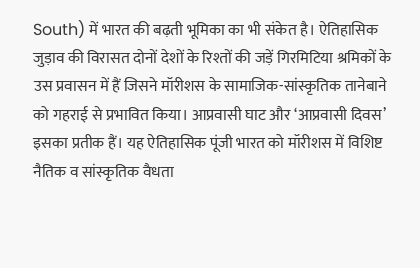South) में भारत की बढ़ती भूमिका का भी संकेत है। ऐतिहासिक जुड़ाव की विरासत दोनों देशों के रिश्तों की जड़ें गिरमिटिया श्रमिकों के उस प्रवासन में हैं जिसने मॉरीशस के सामाजिक-सांस्कृतिक तानेबाने को गहराई से प्रभावित किया। आप्रवासी घाट और ‘आप्रवासी दिवस’ इसका प्रतीक हैं। यह ऐतिहासिक पूंजी भारत को मॉरीशस में विशिष्ट नैतिक व सांस्कृतिक वैधता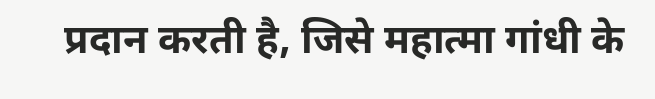प्रदान करती है, जिसे महात्मा गांधी के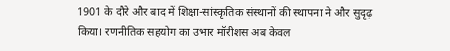1901 के दौरे और बाद में शिक्षा-सांस्कृतिक संस्थानों की स्थापना ने और सुदृढ़ किया। रणनीतिक सहयोग का उभार मॉरीशस अब केवल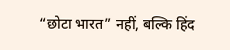“छोटा भारत” नहीं, बल्कि हिंद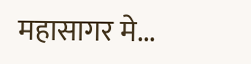महासागर मे...